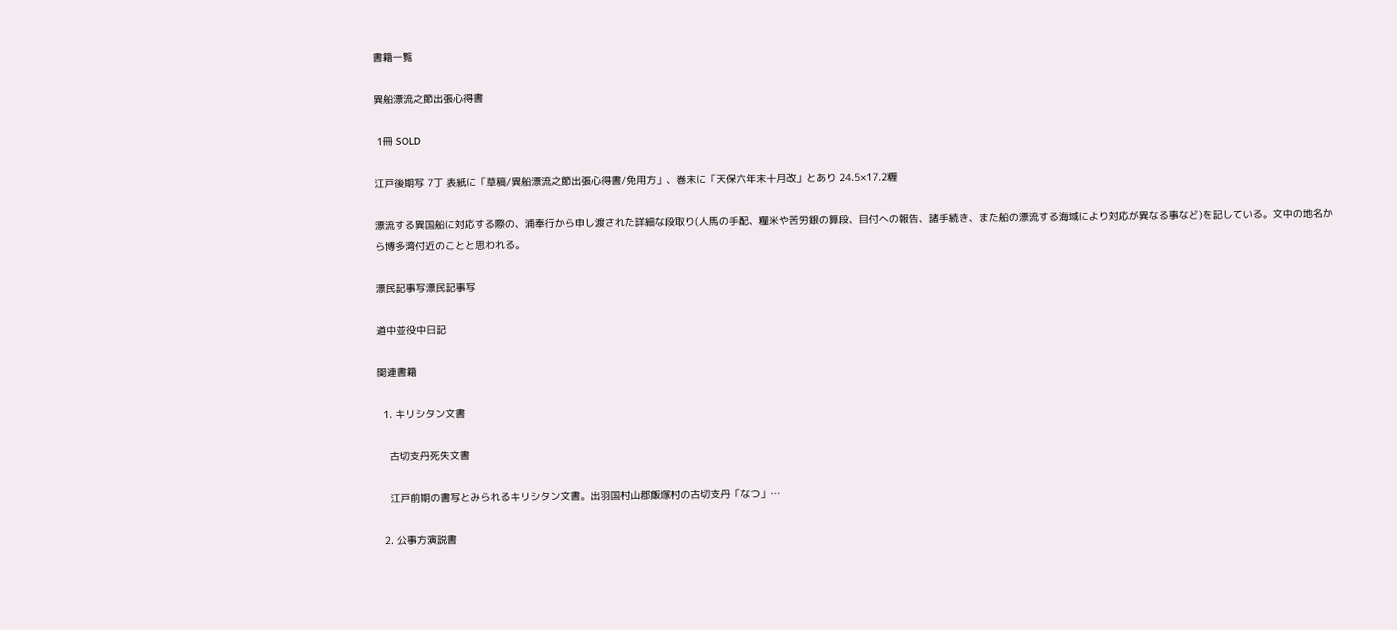書籍一覧

異船漂流之節出張心得書

 1冊 SOLD

江戸後期写 7丁 表紙に「草稿/異船漂流之節出張心得書/免用方」、巻末に「天保六年末十月改」とあり 24.5×17.2糎

漂流する異国船に対応する際の、浦奉行から申し渡された詳細な段取り(人馬の手配、糧米や苦労銀の算段、目付への報告、諸手続き、また船の漂流する海域により対応が異なる事など)を記している。文中の地名から博多湾付近のことと思われる。

漂民記事写漂民記事写

道中並役中日記

関連書籍

  1. キリシタン文書

    古切支丹死失文書

    江戸前期の書写とみられるキリシタン文書。出羽国村山郡飯塚村の古切支丹「なつ」…

  2. 公事方演説書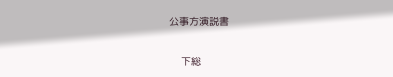公事方演説書

    下総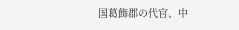国葛飾郡の代官、中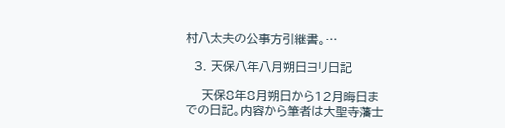村八太夫の公事方引継書。…

  3. 天保八年八月朔日ヨリ日記

    天保8年8月朔日から12月晦日までの日記。内容から筆者は大聖寺藩士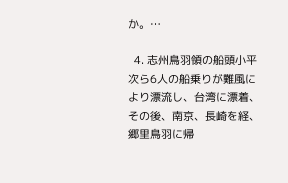か。…

  4. 志州鳥羽領の船頭小平次ら6人の船乗りが難風により漂流し、台湾に漂着、その後、南京、長崎を経、郷里鳥羽に帰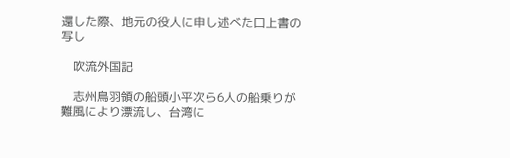還した際、地元の役人に申し述べた口上書の写し

    吹流外国記

    志州鳥羽領の船頭小平次ら6人の船乗りが難風により漂流し、台湾に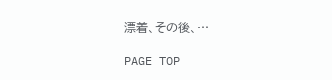漂着、その後、…

PAGE TOP